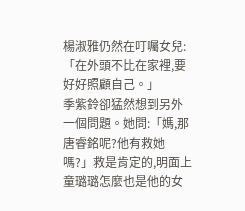楊淑雅仍然在叮囑女兒:「在外頭不比在家裡,要好好照顧自己。」
季紫鈴卻猛然想到另外一個問題。她問:「媽,那唐睿銘呢?他有救她嗎?」救是肯定的,明面上童璐璐怎麼也是他的女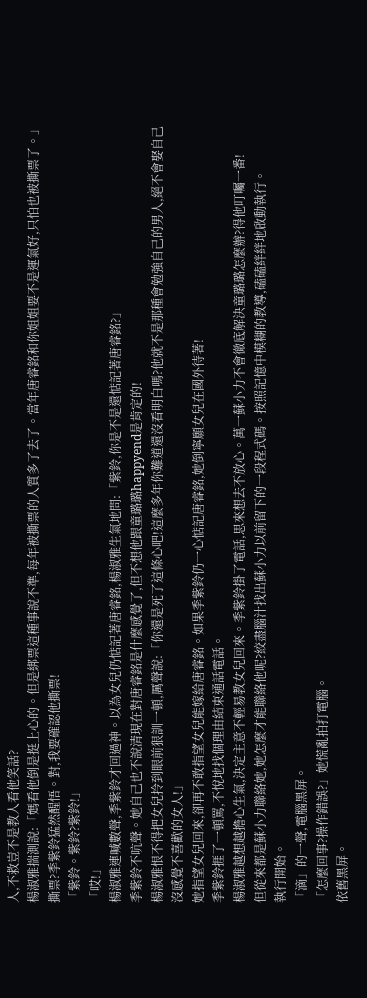人,不救豈不是教人看他笑話?
楊淑雅揣測說:「媽看他倒是挺上心的。但是綁票這種事說不準,每年被撕票的人質多了去了。當年唐睿銘和你姐姐要不是運氣好,只怕也被撕票了。」
撕票?季紫鈴猛然醒悟。對,我要確認他撕票!
「紫鈴。紫鈴?紫鈴!」
「哎!」
楊淑雅連喊數聲,季紫鈴才回過神。以為女兒仍惦記著唐睿銘,楊淑雅生氣地問:「紫鈴,你是不是還惦記著唐睿銘?」
季紫鈴不吭聲。她自己也不說清現在對唐睿銘是什麼感覺了,但不想他跟童璐璐happyend是肯定的!
楊淑雅恨不得把女兒拎到眼前狠訓一頓,厲聲說:「你還是死了這條心吧!這麼多年你難道還沒看明白嗎?他就不是那種會勉強自己的男人,絕不會娶自己沒感覺不喜歡的女人!」
她指望女兒回來,卻再不敢指望女兒能嫁給唐睿銘。如果季紫鈴仍一心惦記唐睿銘,她倒寧願女兒在國外待著!
季紫鈴捱了一頓罵,不悅地找個理由結束通話電話。
楊淑雅越想越擔心生氣,決定主意不輕易教女兒回來。季紫鈴掛了電話,思來想去不放心。萬一蘇小力不會徹底解決童璐璐怎麼辦?得他叮囑一番!
但從來都是蘇小力聯絡她,她怎麼才能聯絡他呢?絞盡腦汁找出蘇小力以前留下的一段程式碼。按照記憶中模糊的教導,磕磕絆絆地啟動執行。
執行開始。
「滴」的一聲,電腦黑屏。
「怎麼回事?操作錯誤?」她慌亂拍打電腦。
依舊黑屏。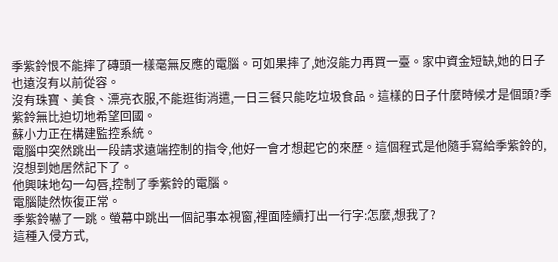季紫鈴恨不能摔了磚頭一樣毫無反應的電腦。可如果摔了,她沒能力再買一臺。家中資金短缺,她的日子也遠沒有以前從容。
沒有珠寶、美食、漂亮衣服,不能逛街消遣,一日三餐只能吃垃圾食品。這樣的日子什麼時候才是個頭?季紫鈴無比迫切地希望回國。
蘇小力正在構建監控系統。
電腦中突然跳出一段請求遠端控制的指令,他好一會才想起它的來歷。這個程式是他隨手寫給季紫鈴的,沒想到她居然記下了。
他興味地勾一勾唇,控制了季紫鈴的電腦。
電腦陡然恢復正常。
季紫鈴嚇了一跳。螢幕中跳出一個記事本視窗,裡面陸續打出一行字:怎麼,想我了?
這種入侵方式,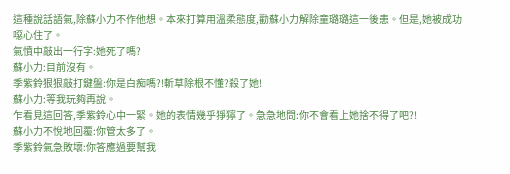這種說話語氣,除蘇小力不作他想。本來打算用溫柔態度,勸蘇小力解除童璐璐這一後患。但是,她被成功噁心住了。
氣憤中敲出一行字:她死了嗎?
蘇小力:目前沒有。
季紫鈴狠狠敲打鍵盤:你是白痴嗎?!斬草除根不懂?殺了她!
蘇小力:等我玩夠再說。
乍看見這回答,季紫鈴心中一緊。她的表情幾乎猙獰了。急急地問:你不會看上她捨不得了吧?!
蘇小力不悅地回覆:你管太多了。
季紫鈴氣急敗壞:你答應過要幫我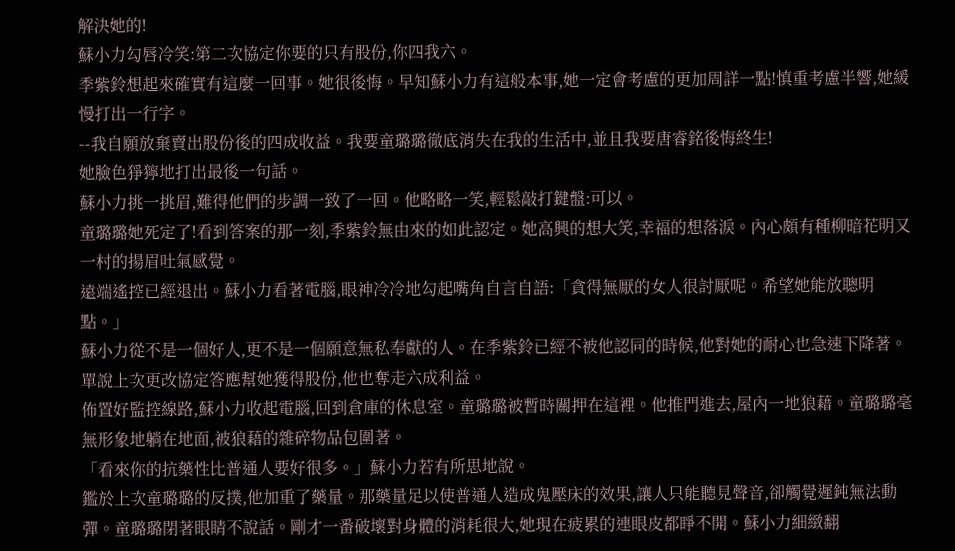解決她的!
蘇小力勾唇冷笑:第二次協定你要的只有股份,你四我六。
季紫鈴想起來確實有這麼一回事。她很後悔。早知蘇小力有這般本事,她一定會考慮的更加周詳一點!慎重考慮半響,她緩慢打出一行字。
--我自願放棄賣出股份後的四成收益。我要童璐璐徹底消失在我的生活中,並且我要唐睿銘後悔終生!
她臉色猙獰地打出最後一句話。
蘇小力挑一挑眉,難得他們的步調一致了一回。他略略一笑,輕鬆敲打鍵盤:可以。
童璐璐她死定了!看到答案的那一刻,季紫鈴無由來的如此認定。她高興的想大笑,幸福的想落淚。內心頗有種柳暗花明又一村的揚眉吐氣感覺。
遠端遙控已經退出。蘇小力看著電腦,眼神冷冷地勾起嘴角自言自語:「貪得無厭的女人很討厭呢。希望她能放聰明點。」
蘇小力從不是一個好人,更不是一個願意無私奉獻的人。在季紫鈴已經不被他認同的時候,他對她的耐心也急速下降著。單說上次更改協定答應幫她獲得股份,他也奪走六成利益。
佈置好監控線路,蘇小力收起電腦,回到倉庫的休息室。童璐璐被暫時關押在這裡。他推門進去,屋內一地狼藉。童璐璐毫無形象地躺在地面,被狼藉的雜碎物品包圍著。
「看來你的抗藥性比普通人要好很多。」蘇小力若有所思地說。
鑑於上次童璐璐的反撲,他加重了藥量。那藥量足以使普通人造成鬼壓床的效果,讓人只能聽見聲音,卻觸覺遲鈍無法動彈。童璐璐閉著眼睛不說話。剛才一番破壞對身體的消耗很大,她現在疲累的連眼皮都睜不開。蘇小力細緻翻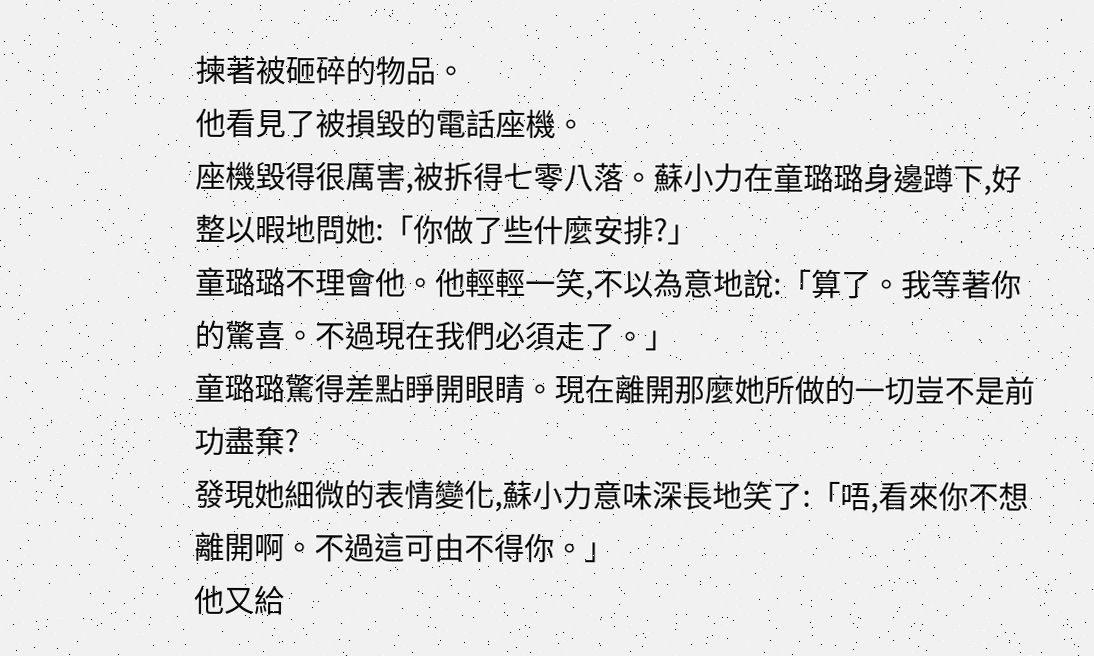揀著被砸碎的物品。
他看見了被損毀的電話座機。
座機毀得很厲害,被拆得七零八落。蘇小力在童璐璐身邊蹲下,好整以暇地問她:「你做了些什麼安排?」
童璐璐不理會他。他輕輕一笑,不以為意地說:「算了。我等著你的驚喜。不過現在我們必須走了。」
童璐璐驚得差點睜開眼睛。現在離開那麼她所做的一切豈不是前功盡棄?
發現她細微的表情變化,蘇小力意味深長地笑了:「唔,看來你不想離開啊。不過這可由不得你。」
他又給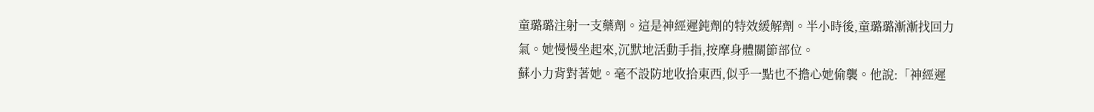童璐璐注射一支藥劑。這是神經遲鈍劑的特效緩解劑。半小時後,童璐璐漸漸找回力氣。她慢慢坐起來,沉默地活動手指,按摩身體關節部位。
蘇小力背對著她。毫不設防地收拾東西,似乎一點也不擔心她偷襲。他說:「神經遲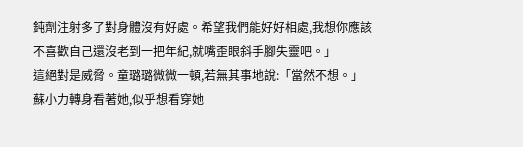鈍劑注射多了對身體沒有好處。希望我們能好好相處,我想你應該不喜歡自己還沒老到一把年紀,就嘴歪眼斜手腳失靈吧。」
這絕對是威脅。童璐璐微微一頓,若無其事地說:「當然不想。」
蘇小力轉身看著她,似乎想看穿她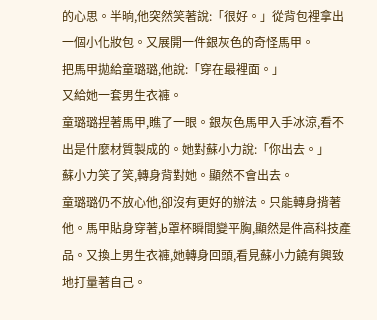的心思。半晌,他突然笑著說:「很好。」從背包裡拿出一個小化妝包。又展開一件銀灰色的奇怪馬甲。
把馬甲拋給童璐璐,他說:「穿在最裡面。」
又給她一套男生衣褲。
童璐璐捏著馬甲,瞧了一眼。銀灰色馬甲入手冰涼,看不出是什麼材質製成的。她對蘇小力說:「你出去。」
蘇小力笑了笑,轉身背對她。顯然不會出去。
童璐璐仍不放心他,卻沒有更好的辦法。只能轉身揹著他。馬甲貼身穿著,b罩杯瞬間變平胸,顯然是件高科技產品。又換上男生衣褲,她轉身回頭,看見蘇小力饒有興致地打量著自己。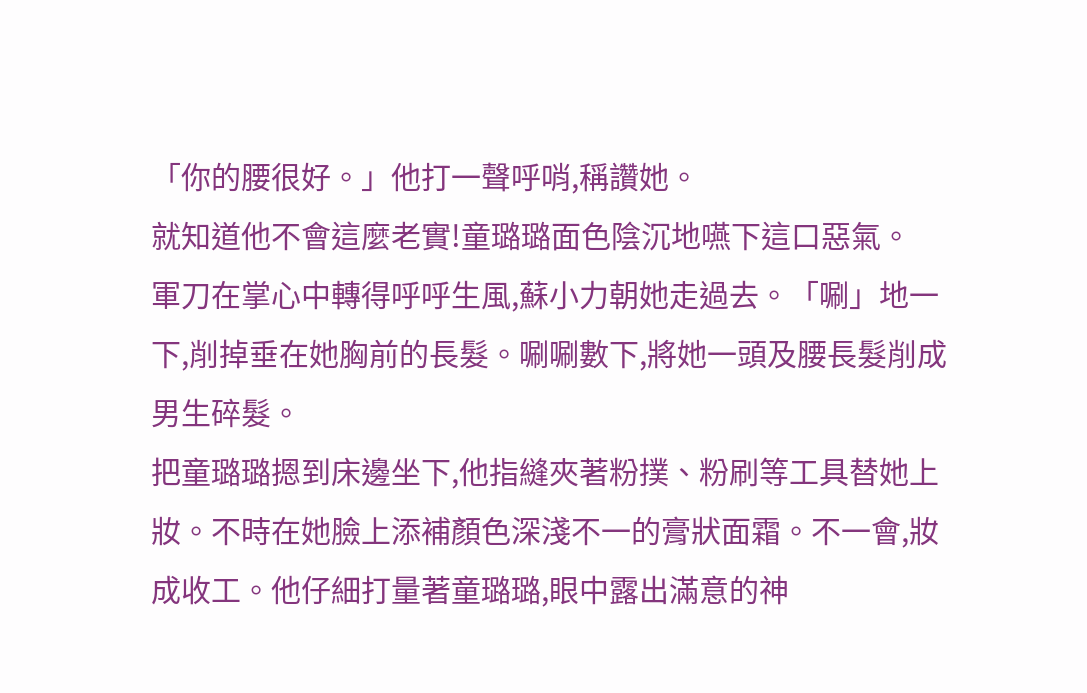「你的腰很好。」他打一聲呼哨,稱讚她。
就知道他不會這麼老實!童璐璐面色陰沉地嚥下這口惡氣。
軍刀在掌心中轉得呼呼生風,蘇小力朝她走過去。「唰」地一下,削掉垂在她胸前的長髮。唰唰數下,將她一頭及腰長髮削成男生碎髮。
把童璐璐摁到床邊坐下,他指縫夾著粉撲、粉刷等工具替她上妝。不時在她臉上添補顏色深淺不一的膏狀面霜。不一會,妝成收工。他仔細打量著童璐璐,眼中露出滿意的神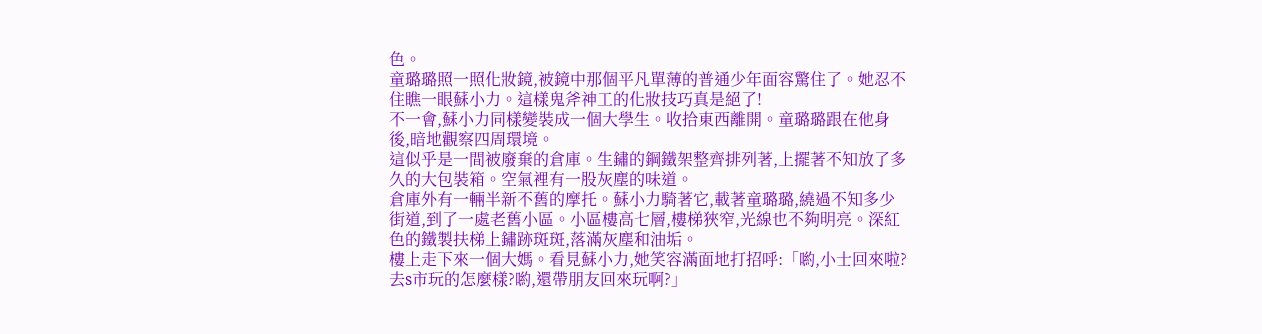色。
童璐璐照一照化妝鏡,被鏡中那個平凡單薄的普通少年面容驚住了。她忍不住瞧一眼蘇小力。這樣鬼斧神工的化妝技巧真是絕了!
不一會,蘇小力同樣變裝成一個大學生。收拾東西離開。童璐璐跟在他身後,暗地觀察四周環境。
這似乎是一間被廢棄的倉庫。生鏽的鋼鐵架整齊排列著,上擺著不知放了多久的大包裝箱。空氣裡有一股灰塵的味道。
倉庫外有一輛半新不舊的摩托。蘇小力騎著它,載著童璐璐,繞過不知多少街道,到了一處老舊小區。小區樓高七層,樓梯狹窄,光線也不夠明亮。深紅色的鐵製扶梯上鏽跡斑斑,落滿灰塵和油垢。
樓上走下來一個大媽。看見蘇小力,她笑容滿面地打招呼:「喲,小士回來啦?去s市玩的怎麼樣?喲,還帶朋友回來玩啊?」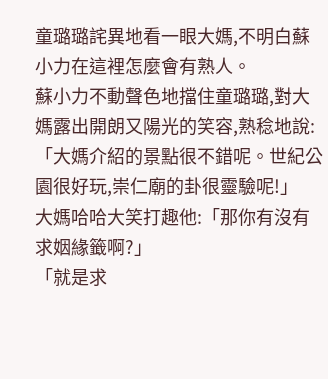童璐璐詫異地看一眼大媽,不明白蘇小力在這裡怎麼會有熟人。
蘇小力不動聲色地擋住童璐璐,對大媽露出開朗又陽光的笑容,熟稔地說:「大媽介紹的景點很不錯呢。世紀公園很好玩,崇仁廟的卦很靈驗呢!」
大媽哈哈大笑打趣他:「那你有沒有求姻緣籤啊?」
「就是求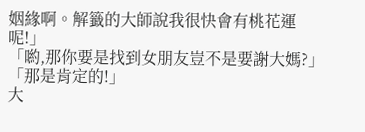姻緣啊。解籤的大師說我很快會有桃花運呢!」
「喲,那你要是找到女朋友豈不是要謝大媽?」
「那是肯定的!」
大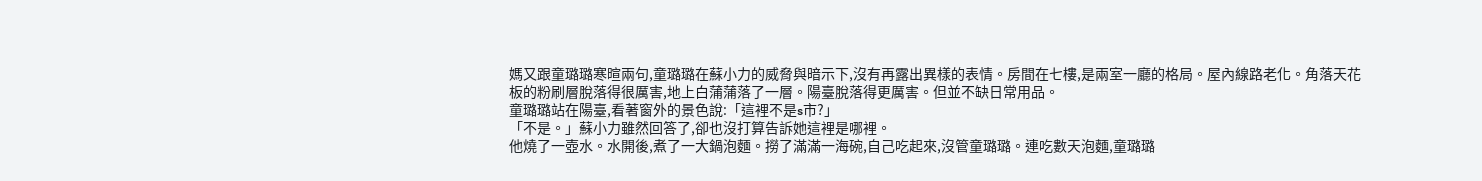媽又跟童璐璐寒暄兩句,童璐璐在蘇小力的威脅與暗示下,沒有再露出異樣的表情。房間在七樓,是兩室一廳的格局。屋內線路老化。角落天花板的粉刷層脫落得很厲害,地上白蒲蒲落了一層。陽臺脫落得更厲害。但並不缺日常用品。
童璐璐站在陽臺,看著窗外的景色說:「這裡不是s市?」
「不是。」蘇小力雖然回答了,卻也沒打算告訴她這裡是哪裡。
他燒了一壺水。水開後,煮了一大鍋泡麵。撈了滿滿一海碗,自己吃起來,沒管童璐璐。連吃數天泡麵,童璐璐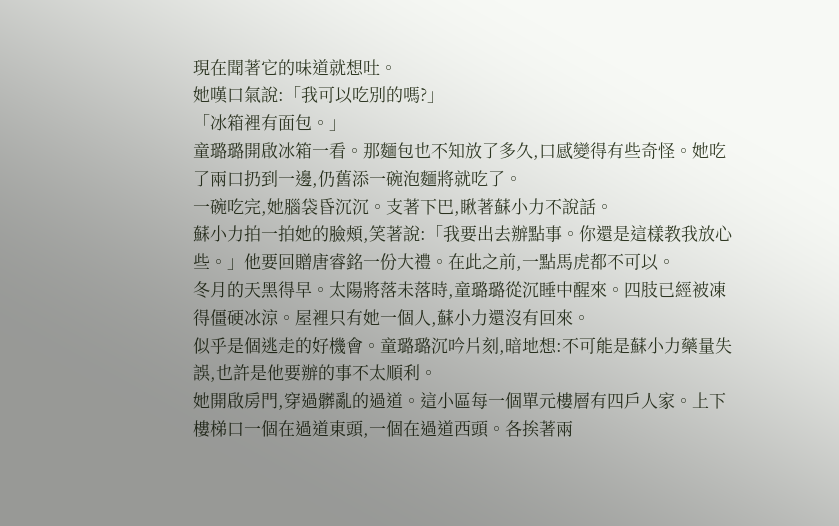現在聞著它的味道就想吐。
她嘆口氣說:「我可以吃別的嗎?」
「冰箱裡有面包。」
童璐璐開啟冰箱一看。那麵包也不知放了多久,口感變得有些奇怪。她吃了兩口扔到一邊,仍舊添一碗泡麵將就吃了。
一碗吃完,她腦袋昏沉沉。支著下巴,瞅著蘇小力不說話。
蘇小力拍一拍她的臉頰,笑著說:「我要出去辦點事。你還是這樣教我放心些。」他要回贈唐睿銘一份大禮。在此之前,一點馬虎都不可以。
冬月的天黑得早。太陽將落未落時,童璐璐從沉睡中醒來。四肢已經被凍得僵硬冰涼。屋裡只有她一個人,蘇小力還沒有回來。
似乎是個逃走的好機會。童璐璐沉吟片刻,暗地想:不可能是蘇小力藥量失誤,也許是他要辦的事不太順利。
她開啟房門,穿過髒亂的過道。這小區每一個單元樓層有四戶人家。上下樓梯口一個在過道東頭,一個在過道西頭。各挨著兩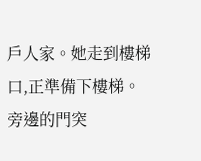戶人家。她走到樓梯口,正準備下樓梯。旁邊的門突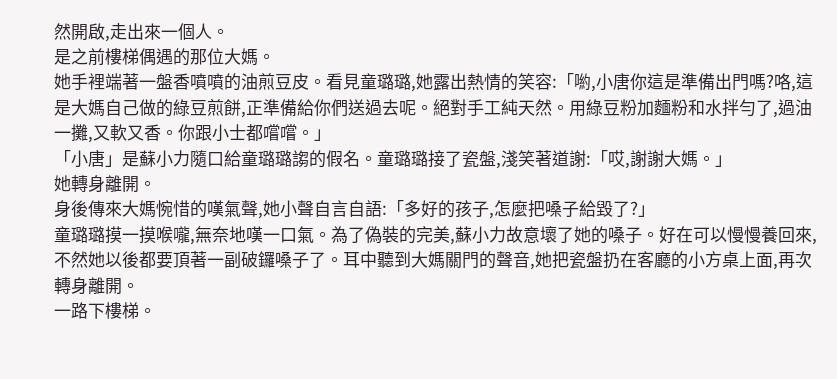然開啟,走出來一個人。
是之前樓梯偶遇的那位大媽。
她手裡端著一盤香噴噴的油煎豆皮。看見童璐璐,她露出熱情的笑容:「喲,小唐你這是準備出門嗎?咯,這是大媽自己做的綠豆煎餅,正準備給你們送過去呢。絕對手工純天然。用綠豆粉加麵粉和水拌勻了,過油一攤,又軟又香。你跟小士都嚐嚐。」
「小唐」是蘇小力隨口給童璐璐謅的假名。童璐璐接了瓷盤,淺笑著道謝:「哎,謝謝大媽。」
她轉身離開。
身後傳來大媽惋惜的嘆氣聲,她小聲自言自語:「多好的孩子,怎麼把嗓子給毀了?」
童璐璐摸一摸喉嚨,無奈地嘆一口氣。為了偽裝的完美,蘇小力故意壞了她的嗓子。好在可以慢慢養回來,不然她以後都要頂著一副破鑼嗓子了。耳中聽到大媽關門的聲音,她把瓷盤扔在客廳的小方桌上面,再次轉身離開。
一路下樓梯。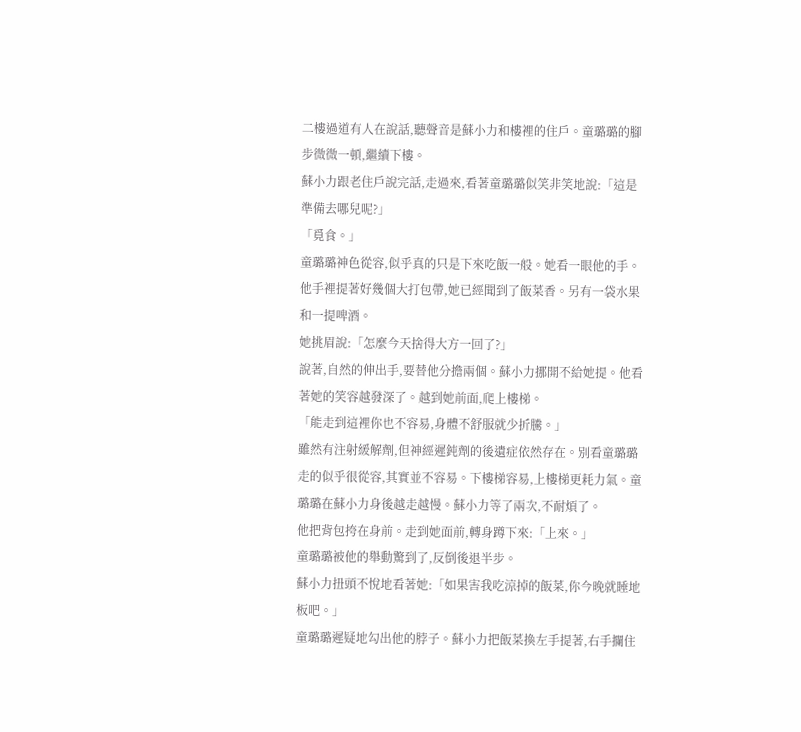二樓過道有人在說話,聽聲音是蘇小力和樓裡的住戶。童璐璐的腳步微微一頓,繼續下樓。
蘇小力跟老住戶說完話,走過來,看著童璐璐似笑非笑地說:「這是準備去哪兒呢?」
「覓食。」
童璐璐神色從容,似乎真的只是下來吃飯一般。她看一眼他的手。他手裡提著好幾個大打包帶,她已經聞到了飯菜香。另有一袋水果和一提啤酒。
她挑眉說:「怎麼今天捨得大方一回了?」
說著,自然的伸出手,要替他分擔兩個。蘇小力挪開不給她提。他看著她的笑容越發深了。越到她前面,爬上樓梯。
「能走到這裡你也不容易,身體不舒服就少折騰。」
雖然有注射緩解劑,但神經遲鈍劑的後遺症依然存在。別看童璐璐走的似乎很從容,其實並不容易。下樓梯容易,上樓梯更耗力氣。童璐璐在蘇小力身後越走越慢。蘇小力等了兩次,不耐煩了。
他把背包挎在身前。走到她面前,轉身蹲下來:「上來。」
童璐璐被他的舉動驚到了,反倒後退半步。
蘇小力扭頭不悅地看著她:「如果害我吃涼掉的飯菜,你今晚就睡地板吧。」
童璐璐遲疑地勾出他的脖子。蘇小力把飯菜換左手提著,右手攔住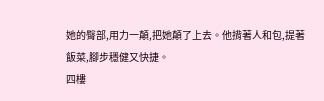她的臀部,用力一顛,把她顛了上去。他揹著人和包,提著飯菜,腳步穩健又快捷。
四樓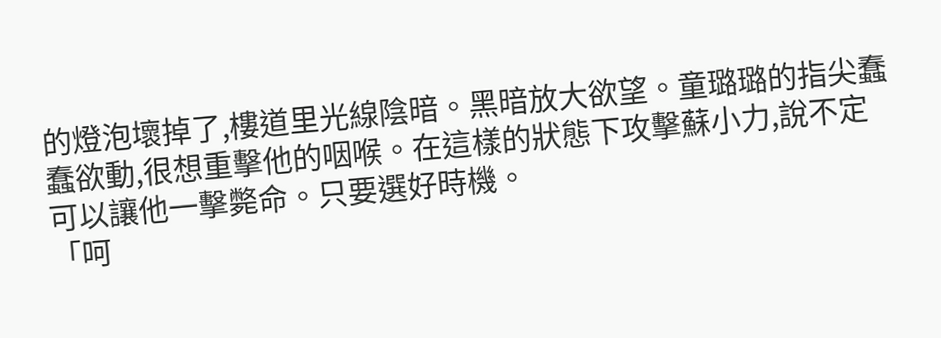的燈泡壞掉了,樓道里光線陰暗。黑暗放大欲望。童璐璐的指尖蠢蠢欲動,很想重擊他的咽喉。在這樣的狀態下攻擊蘇小力,說不定可以讓他一擊斃命。只要選好時機。
「呵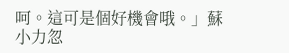呵。這可是個好機會哦。」蘇小力忽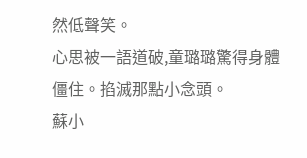然低聲笑。
心思被一語道破,童璐璐驚得身體僵住。掐滅那點小念頭。
蘇小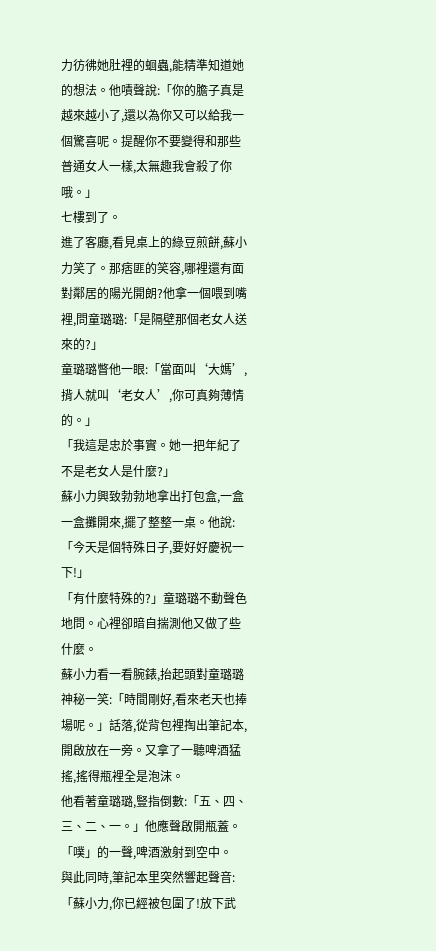力彷彿她肚裡的蛔蟲,能精準知道她的想法。他嘖聲說:「你的膽子真是越來越小了,還以為你又可以給我一個驚喜呢。提醒你不要變得和那些普通女人一樣,太無趣我會殺了你哦。」
七樓到了。
進了客廳,看見桌上的綠豆煎餅,蘇小力笑了。那痞匪的笑容,哪裡還有面對鄰居的陽光開朗?他拿一個喂到嘴裡,問童璐璐:「是隔壁那個老女人送來的?」
童璐璐瞥他一眼:「當面叫‘大媽’,揹人就叫‘老女人’,你可真夠薄情的。」
「我這是忠於事實。她一把年紀了不是老女人是什麼?」
蘇小力興致勃勃地拿出打包盒,一盒一盒攤開來,擺了整整一桌。他說:「今天是個特殊日子,要好好慶祝一下!」
「有什麼特殊的?」童璐璐不動聲色地問。心裡卻暗自揣測他又做了些什麼。
蘇小力看一看腕錶,抬起頭對童璐璐神秘一笑:「時間剛好,看來老天也捧場呢。」話落,從背包裡掏出筆記本,開啟放在一旁。又拿了一聽啤酒猛搖,搖得瓶裡全是泡沫。
他看著童璐璐,豎指倒數:「五、四、三、二、一。」他應聲啟開瓶蓋。「噗」的一聲,啤酒激射到空中。
與此同時,筆記本里突然響起聲音:「蘇小力,你已經被包圍了!放下武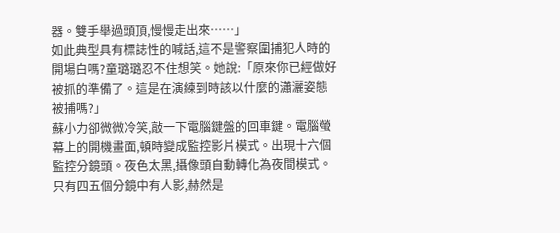器。雙手舉過頭頂,慢慢走出來……」
如此典型具有標誌性的喊話,這不是警察圍捕犯人時的開場白嗎?童璐璐忍不住想笑。她說:「原來你已經做好被抓的準備了。這是在演練到時該以什麼的瀟灑姿態被捕嗎?」
蘇小力卻微微冷笑,敲一下電腦鍵盤的回車鍵。電腦螢幕上的開機畫面,頓時變成監控影片模式。出現十六個監控分鏡頭。夜色太黑,攝像頭自動轉化為夜間模式。只有四五個分鏡中有人影,赫然是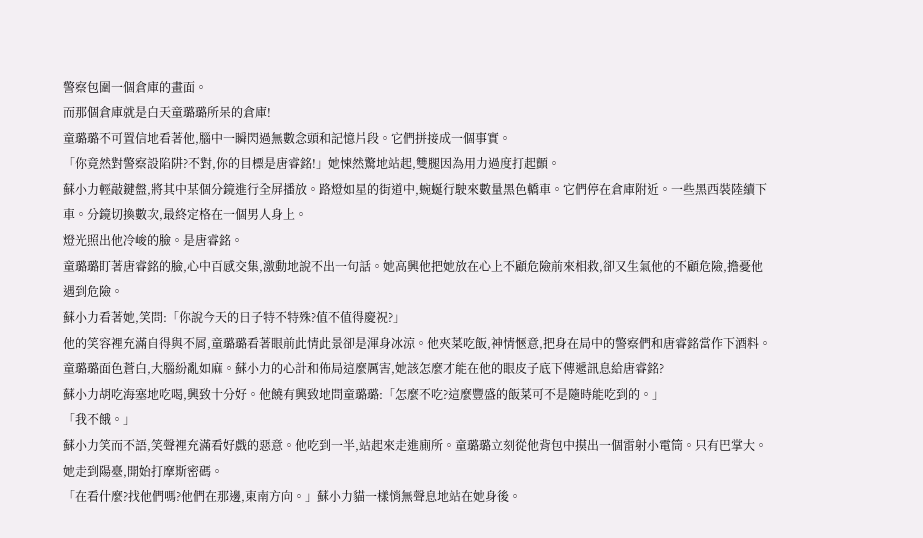警察包圍一個倉庫的畫面。
而那個倉庫就是白天童璐璐所呆的倉庫!
童璐璐不可置信地看著他,腦中一瞬閃過無數念頭和記憶片段。它們拼接成一個事實。
「你竟然對警察設陷阱?不對,你的目標是唐睿銘!」她悚然驚地站起,雙腿因為用力過度打起顫。
蘇小力輕敲鍵盤,將其中某個分鏡進行全屏播放。路燈如星的街道中,蜿蜒行駛來數量黑色轎車。它們停在倉庫附近。一些黑西裝陸續下車。分鏡切換數次,最終定格在一個男人身上。
燈光照出他冷峻的臉。是唐睿銘。
童璐璐盯著唐睿銘的臉,心中百感交集,激動地說不出一句話。她高興他把她放在心上不顧危險前來相救,卻又生氣他的不顧危險,擔憂他遇到危險。
蘇小力看著她,笑問:「你說今天的日子特不特殊?值不值得慶祝?」
他的笑容裡充滿自得與不屑,童璐璐看著眼前此情此景卻是渾身冰涼。他夾菜吃飯,神情愜意,把身在局中的警察們和唐睿銘當作下酒料。
童璐璐面色蒼白,大腦紛亂如麻。蘇小力的心計和佈局這麼厲害,她該怎麼才能在他的眼皮子底下傳遞訊息給唐睿銘?
蘇小力胡吃海塞地吃喝,興致十分好。他饒有興致地問童璐璐:「怎麼不吃?這麼豐盛的飯菜可不是隨時能吃到的。」
「我不餓。」
蘇小力笑而不語,笑聲裡充滿看好戲的惡意。他吃到一半,站起來走進廁所。童璐璐立刻從他背包中摸出一個雷射小電筒。只有巴掌大。她走到陽臺,開始打摩斯密碼。
「在看什麼?找他們嗎?他們在那邊,東南方向。」蘇小力貓一樣悄無聲息地站在她身後。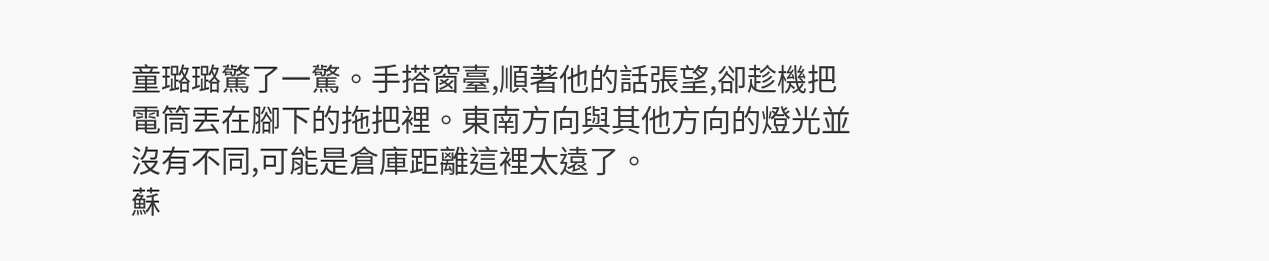童璐璐驚了一驚。手搭窗臺,順著他的話張望,卻趁機把電筒丟在腳下的拖把裡。東南方向與其他方向的燈光並沒有不同,可能是倉庫距離這裡太遠了。
蘇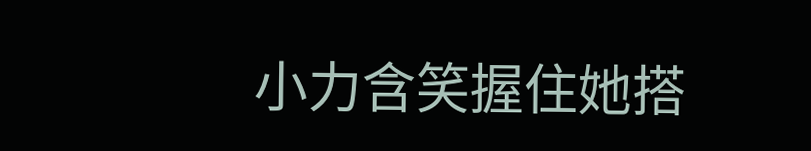小力含笑握住她搭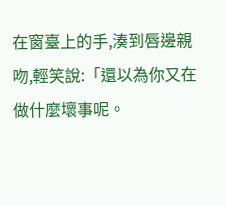在窗臺上的手,湊到唇邊親吻,輕笑說:「還以為你又在做什麼壞事呢。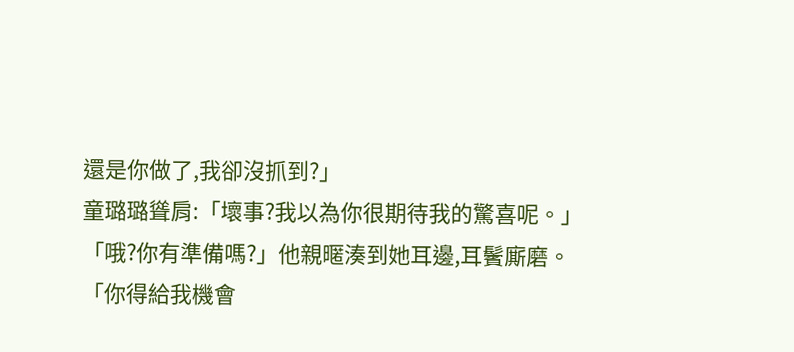還是你做了,我卻沒抓到?」
童璐璐聳肩:「壞事?我以為你很期待我的驚喜呢。」
「哦?你有準備嗎?」他親暱湊到她耳邊,耳鬢廝磨。
「你得給我機會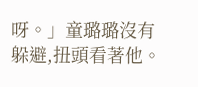呀。」童璐璐沒有躲避,扭頭看著他。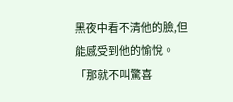黑夜中看不清他的臉,但能感受到他的愉悅。
「那就不叫驚喜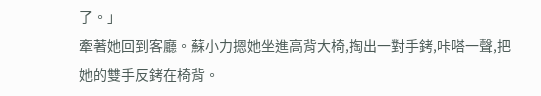了。」
牽著她回到客廳。蘇小力摁她坐進高背大椅,掏出一對手銬,咔嗒一聲,把她的雙手反銬在椅背。